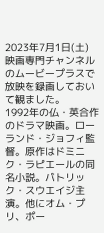2023年7月1日(土)
映画専門チャンネルのムービープラスで放映を録画しておいて観ました。
1992年の仏・英合作のドラマ映画。ローランド・ジョフィ監督。原作はドミニク・ラピエールの同名小説。パトリック・スウエイジ主演。他にオム・プリ、ポー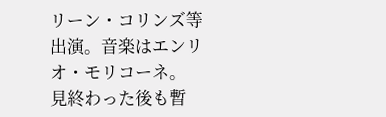リーン・コリンズ等出演。音楽はエンリオ・モリコーネ。
見終わった後も暫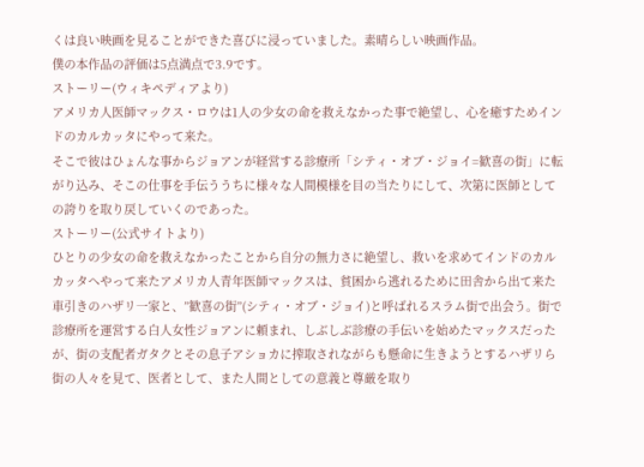くは良い映画を見ることができた喜びに浸っていました。素晴らしい映画作品。
僕の本作品の評価は5点満点で3.9です。
ストーリー(ウィキペディアより)
アメリカ人医師マックス・ロウは1人の少女の命を救えなかった事で絶望し、心を癒すためインドのカルカッタにやって来た。
そこで彼はひょんな事からジョアンが経営する診療所「シティ・オブ・ジョイ=歓喜の街」に転がり込み、そこの仕事を手伝ううちに様々な人間模様を目の当たりにして、次第に医師としての誇りを取り戻していくのであった。
ストーリー(公式サイトより)
ひとりの少女の命を救えなかったことから自分の無力さに絶望し、救いを求めてインドのカルカッタへやって来たアメリカ人青年医師マックスは、貧困から逃れるために田舎から出て来た車引きのハザリ一家と、”歓喜の街”(シティ・オブ・ジョイ)と呼ばれるスラム街で出会う。街で診療所を運営する白人女性ジョアンに頼まれ、しぶしぶ診療の手伝いを始めたマックスだったが、街の支配者ガタクとその息子アショカに搾取されながらも懸命に生きようとするハザリら街の人々を見て、医者として、また人間としての意義と尊厳を取り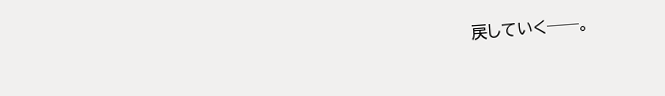戻していく──。